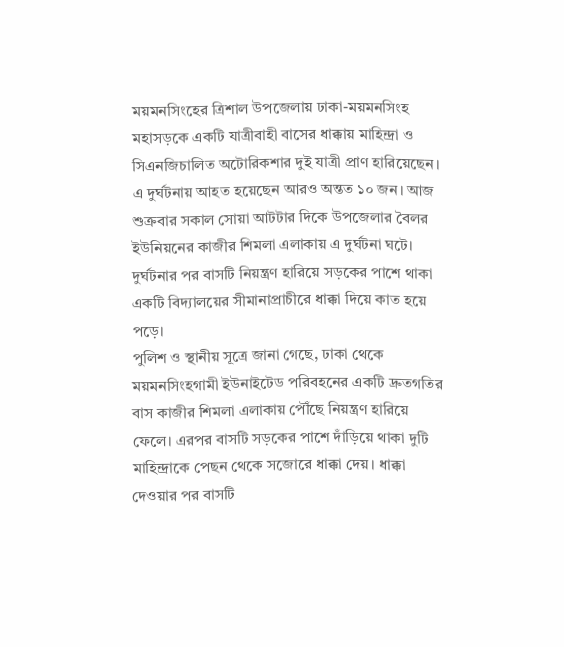ময়মনসিংহের ত্রিশাল উপজেলায় ঢাকা-ময়মনসিংহ মহাসড়কে একটি যাত্রীবাহী বাসের ধাক্কায় মাহিন্দ্রা ও সিএনজিচালিত অটোরিকশার দুই যাত্রী প্রাণ হারিয়েছেন। এ দুর্ঘটনায় আহত হয়েছেন আরও অন্তত ১০ জন। আজ শুক্রবার সকাল সোয়া আটটার দিকে উপজেলার বৈলর ইউনিয়নের কাজীর শিমলা এলাকায় এ দুর্ঘটনা ঘটে। দুর্ঘটনার পর বাসটি নিয়ন্ত্রণ হারিয়ে সড়কের পাশে থাকা একটি বিদ্যালয়ের সীমানাপ্রাচীরে ধাক্কা দিয়ে কাত হয়ে পড়ে।
পুলিশ ও স্থানীয় সূত্রে জানা গেছে, ঢাকা থেকে ময়মনসিংহগামী ইউনাইটেড পরিবহনের একটি দ্রুতগতির বাস কাজীর শিমলা এলাকায় পৌঁছে নিয়ন্ত্রণ হারিয়ে ফেলে। এরপর বাসটি সড়কের পাশে দাঁড়িয়ে থাকা দুটি মাহিন্দ্রাকে পেছন থেকে সজোরে ধাক্কা দেয়। ধাক্কা দেওয়ার পর বাসটি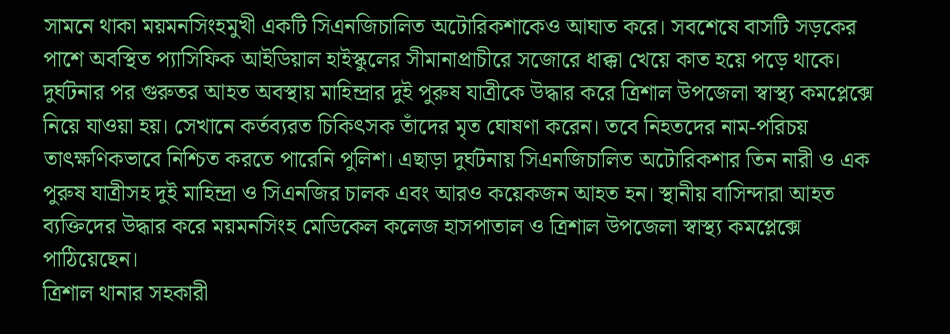সামনে থাকা ময়মনসিংহমুখী একটি সিএনজিচালিত অটোরিকশাকেও আঘাত করে। সবশেষে বাসটি সড়কের পাশে অবস্থিত প্যাসিফিক আইডিয়াল হাইস্কুলের সীমানাপ্রাচীরে সজোরে ধাক্কা খেয়ে কাত হয়ে পড়ে থাকে।
দুর্ঘটনার পর গুরুতর আহত অবস্থায় মাহিন্দ্রার দুই পুরুষ যাত্রীকে উদ্ধার করে ত্রিশাল উপজেলা স্বাস্থ্য কমপ্লেক্সে নিয়ে যাওয়া হয়। সেখানে কর্তব্যরত চিকিৎসক তাঁদের মৃত ঘোষণা করেন। তবে নিহতদের নাম-পরিচয় তাৎক্ষণিকভাবে নিশ্চিত করতে পারেনি পুলিশ। এছাড়া দুর্ঘটনায় সিএনজিচালিত অটোরিকশার তিন নারী ও এক পুরুষ যাত্রীসহ দুই মাহিন্দ্রা ও সিএনজির চালক এবং আরও কয়েকজন আহত হন। স্থানীয় বাসিন্দারা আহত ব্যক্তিদের উদ্ধার করে ময়মনসিংহ মেডিকেল কলেজ হাসপাতাল ও ত্রিশাল উপজেলা স্বাস্থ্য কমপ্লেক্সে পাঠিয়েছেন।
ত্রিশাল থানার সহকারী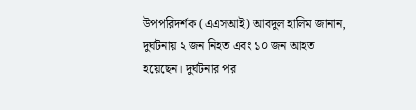উপপরিদর্শক (এএসআই) আবদুল হালিম জানান, দুর্ঘটনায় ২ জন নিহত এবং ১০ জন আহত হয়েছেন। দুর্ঘটনার পর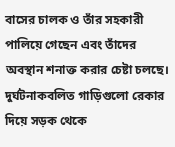বাসের চালক ও তাঁর সহকারী পালিয়ে গেছেন এবং তাঁদের অবস্থান শনাক্ত করার চেষ্টা চলছে। দুর্ঘটনাকবলিত গাড়িগুলো রেকার দিয়ে সড়ক থেকে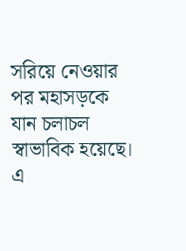সরিয়ে নেওয়ার পর মহাসড়কে যান চলাচল স্বাভাবিক হয়েছে। এ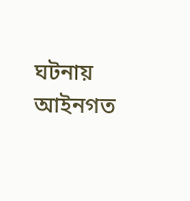ঘটনায় আইনগত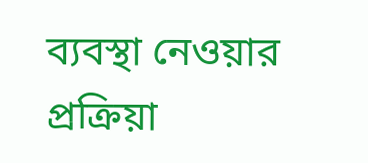ব্যবস্থা নেওয়ার প্রক্রিয়া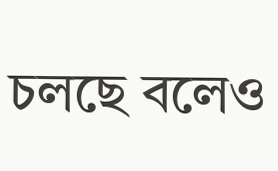চলছে বলেও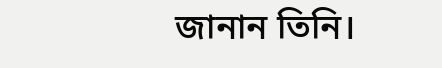জানান তিনি।